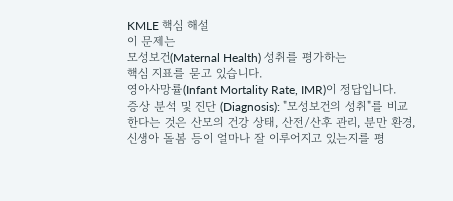KMLE 핵심 해설
이 문제는
모성보건(Maternal Health) 성취를 평가하는
핵심 지표를 묻고 있습니다.
영아사망률(Infant Mortality Rate, IMR)이 정답입니다.
증상 분석 및 진단 (Diagnosis): "모성보건의 성취"를 비교한다는 것은 산모의 건강 상태, 산전/산후 관리, 분만 환경, 신생아 돌봄 등이 얼마나 잘 이루어지고 있는지를 평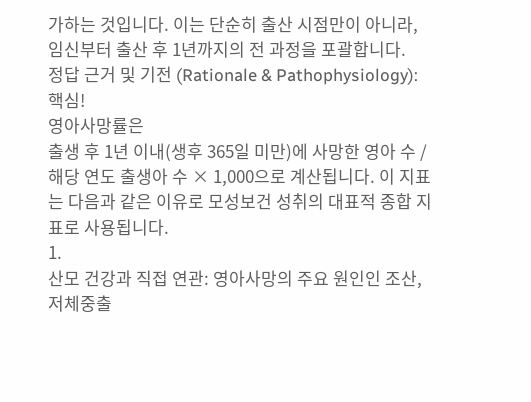가하는 것입니다. 이는 단순히 출산 시점만이 아니라, 임신부터 출산 후 1년까지의 전 과정을 포괄합니다.
정답 근거 및 기전 (Rationale & Pathophysiology): 핵심!
영아사망률은
출생 후 1년 이내(생후 365일 미만)에 사망한 영아 수 / 해당 연도 출생아 수 × 1,000으로 계산됩니다. 이 지표는 다음과 같은 이유로 모성보건 성취의 대표적 종합 지표로 사용됩니다.
1.
산모 건강과 직접 연관: 영아사망의 주요 원인인 조산, 저체중출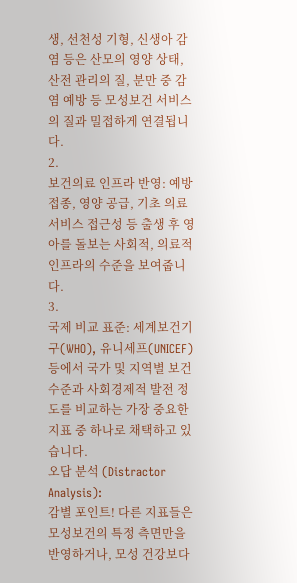생, 선천성 기형, 신생아 감염 등은 산모의 영양 상태, 산전 관리의 질, 분만 중 감염 예방 등 모성보건 서비스의 질과 밀접하게 연결됩니다.
2.
보건의료 인프라 반영: 예방접종, 영양 공급, 기초 의료 서비스 접근성 등 출생 후 영아를 돌보는 사회적, 의료적 인프라의 수준을 보여줍니다.
3.
국제 비교 표준: 세계보건기구(WHO), 유니세프(UNICEF) 등에서 국가 및 지역별 보건 수준과 사회경제적 발전 정도를 비교하는 가장 중요한 지표 중 하나로 채택하고 있습니다.
오답 분석 (Distractor Analysis):
감별 포인트! 다른 지표들은 모성보건의 특정 측면만을 반영하거나, 모성 건강보다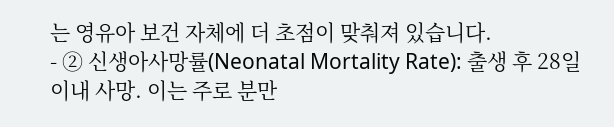는 영유아 보건 자체에 더 초점이 맞춰져 있습니다.
- ② 신생아사망률(Neonatal Mortality Rate): 출생 후 28일 이내 사망. 이는 주로 분만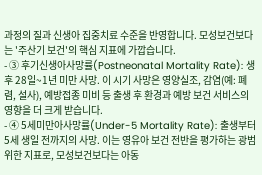과정의 질과 신생아 집중치료 수준을 반영합니다. 모성보건보다는 '주산기 보건'의 핵심 지표에 가깝습니다.
- ③ 후기신생아사망률(Postneonatal Mortality Rate): 생후 28일~1년 미만 사망. 이 시기 사망은 영양실조, 감염(예: 폐렴, 설사), 예방접종 미비 등 출생 후 환경과 예방 보건 서비스의 영향을 더 크게 받습니다.
- ④ 5세미만아사망률(Under-5 Mortality Rate): 출생부터 5세 생일 전까지의 사망. 이는 영유아 보건 전반을 평가하는 광범위한 지표로, 모성보건보다는 아동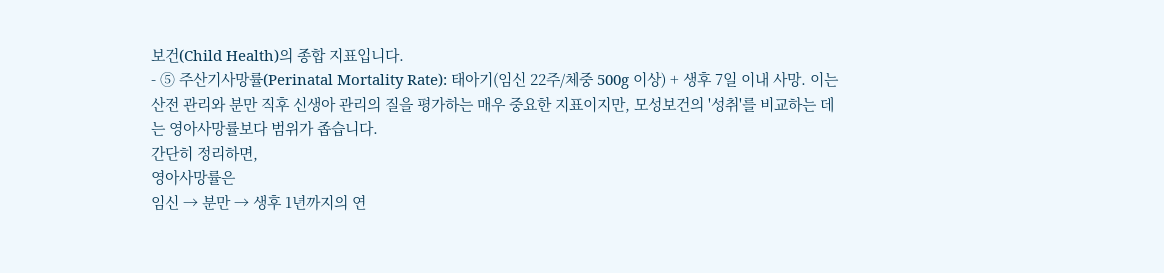보건(Child Health)의 종합 지표입니다.
- ⑤ 주산기사망률(Perinatal Mortality Rate): 태아기(임신 22주/체중 500g 이상) + 생후 7일 이내 사망. 이는 산전 관리와 분만 직후 신생아 관리의 질을 평가하는 매우 중요한 지표이지만, 모성보건의 '성취'를 비교하는 데는 영아사망률보다 범위가 좁습니다.
간단히 정리하면,
영아사망률은
임신 → 분만 → 생후 1년까지의 연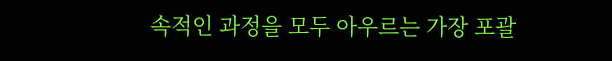속적인 과정을 모두 아우르는 가장 포괄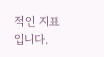적인 지표입니다.